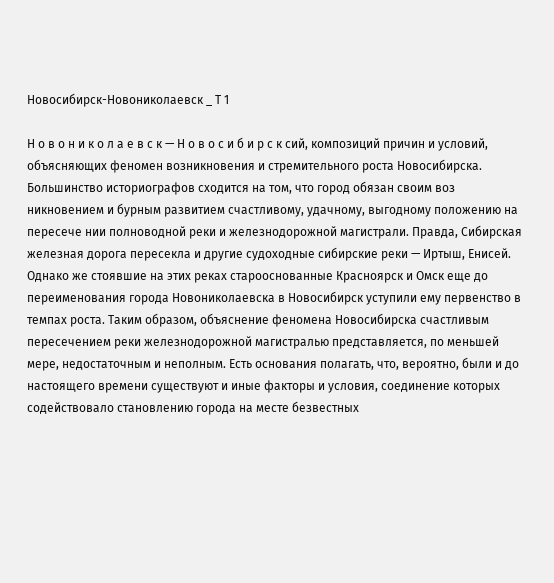Новосибирск-Новониколаевск _ Т 1

Н о в о н и к о л а е в с к — Н о в о с и б и р с к сий, композиций причин и условий, объясняющих феномен возникновения и стремительного роста Новосибирска. Большинство историографов сходится на том, что город обязан своим воз никновением и бурным развитием счастливому, удачному, выгодному положению на пересече нии полноводной реки и железнодорожной магистрали. Правда, Сибирская железная дорога пересекла и другие судоходные сибирские реки — Иртыш, Енисей. Однако же стоявшие на этих реках старооснованные Красноярск и Омск еще до переименования города Новониколаевска в Новосибирск уступили ему первенство в темпах роста. Таким образом, объяснение феномена Новосибирска счастливым пересечением реки железнодорожной магистралью представляется, по меньшей мере, недостаточным и неполным. Есть основания полагать, что, вероятно, были и до настоящего времени существуют и иные факторы и условия, соединение которых содействовало становлению города на месте безвестных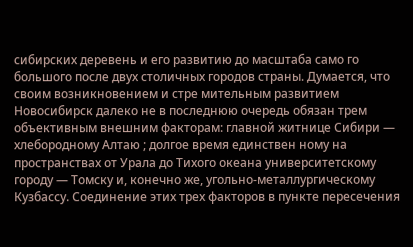сибирских деревень и его развитию до масштаба само го большого после двух столичных городов страны. Думается, что своим возникновением и стре мительным развитием Новосибирск далеко не в последнюю очередь обязан трем объективным внешним факторам: главной житнице Сибири — хлебородному Алтаю ; долгое время единствен ному на пространствах от Урала до Тихого океана университетскому городу — Томску и, конечно же, угольно-металлургическому Кузбассу. Соединение этих трех факторов в пункте пересечения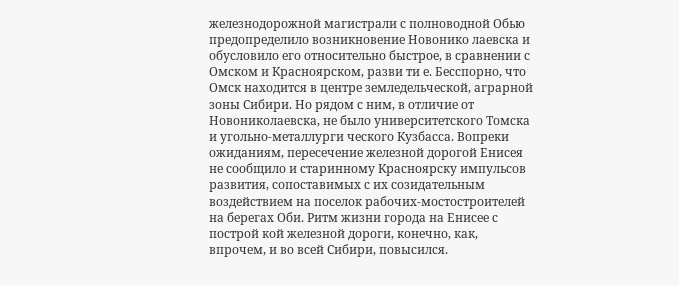железнодорожной магистрали с полноводной Обью предопределило возникновение Новонико лаевска и обусловило его относительно быстрое, в сравнении с Омском и Красноярском, разви ти е. Бесспорно, что Омск находится в центре земледельческой, аграрной зоны Сибири. Но рядом с ним, в отличие от Новониколаевска, не было университетского Томска и угольно-металлурги ческого Кузбасса. Вопреки ожиданиям, пересечение железной дорогой Енисея не сообщило и старинному Красноярску импульсов развития, сопоставимых с их созидательным воздействием на поселок рабочих-мостостроителей на берегах Оби. Ритм жизни города на Енисее с построй кой железной дороги, конечно, как, впрочем, и во всей Сибири, повысился.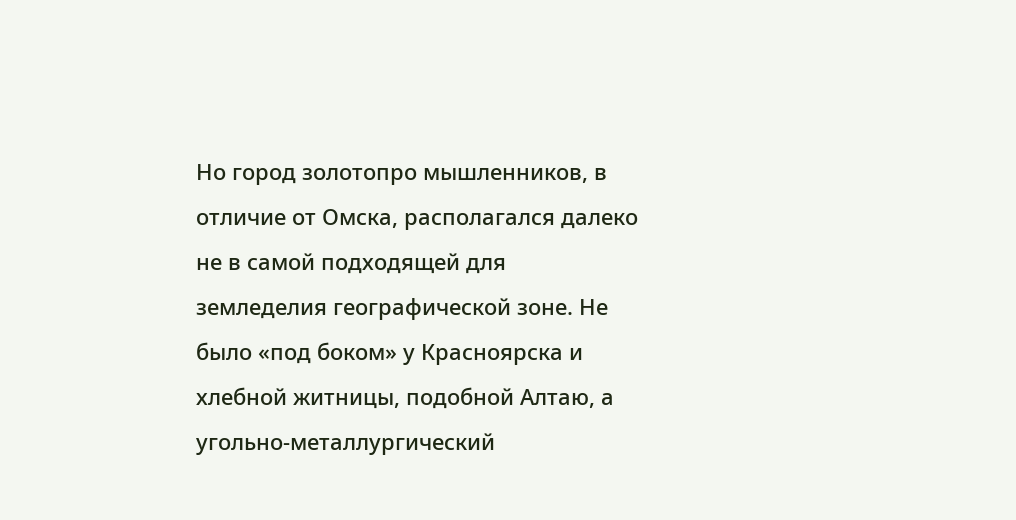Но город золотопро мышленников, в отличие от Омска, располагался далеко не в самой подходящей для земледелия географической зоне. Не было «под боком» у Красноярска и хлебной житницы, подобной Алтаю, а угольно-металлургический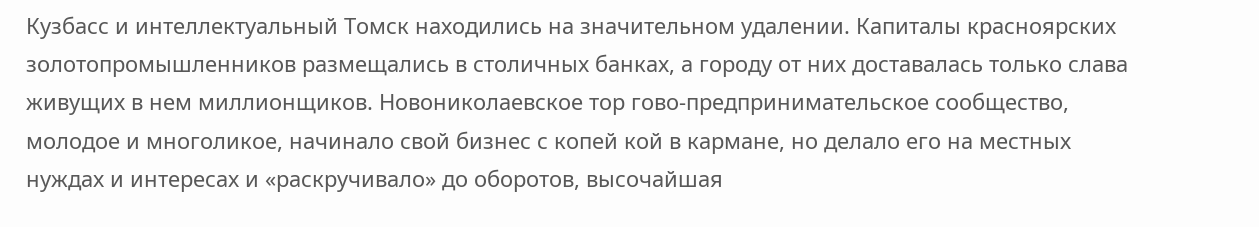Кузбасс и интеллектуальный Томск находились на значительном удалении. Капиталы красноярских золотопромышленников размещались в столичных банках, а городу от них доставалась только слава живущих в нем миллионщиков. Новониколаевское тор гово-предпринимательское сообщество, молодое и многоликое, начинало свой бизнес с копей кой в кармане, но делало его на местных нуждах и интересах и «раскручивало» до оборотов, высочайшая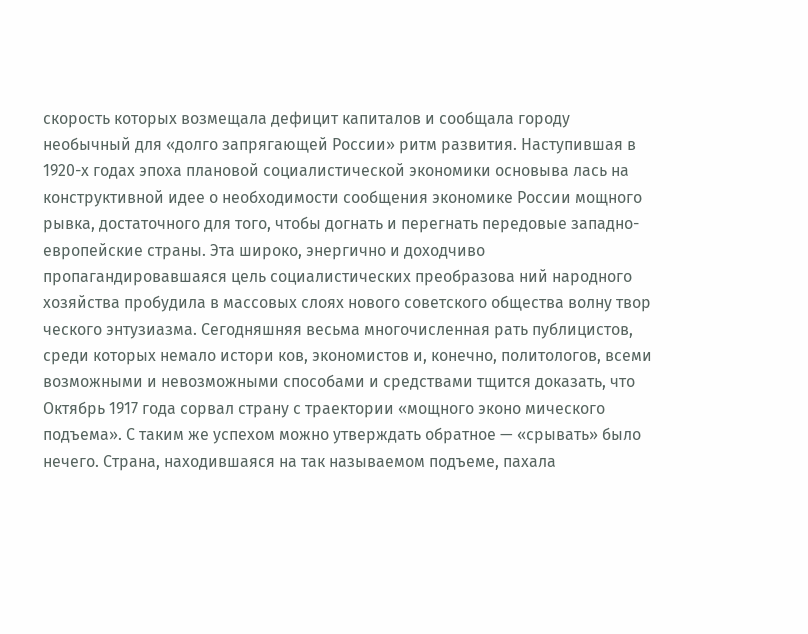скорость которых возмещала дефицит капиталов и сообщала городу необычный для «долго запрягающей России» ритм развития. Наступившая в 1920-х годах эпоха плановой социалистической экономики основыва лась на конструктивной идее о необходимости сообщения экономике России мощного рывка, достаточного для того, чтобы догнать и перегнать передовые западно-европейские страны. Эта широко, энергично и доходчиво пропагандировавшаяся цель социалистических преобразова ний народного хозяйства пробудила в массовых слоях нового советского общества волну твор ческого энтузиазма. Сегодняшняя весьма многочисленная рать публицистов, среди которых немало истори ков, экономистов и, конечно, политологов, всеми возможными и невозможными способами и средствами тщится доказать, что Октябрь 1917 года сорвал страну с траектории «мощного эконо мического подъема». С таким же успехом можно утверждать обратное — «срывать» было нечего. Страна, находившаяся на так называемом подъеме, пахала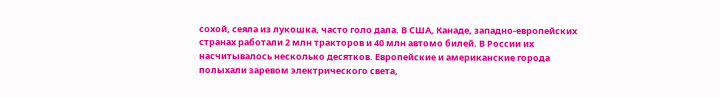сохой, сеяла из лукошка, часто голо дала. В США, Канаде, западно-европейских странах работали 2 млн тракторов и 40 млн автомо билей. В России их насчитывалось несколько десятков. Европейские и американские города полыхали заревом электрического света,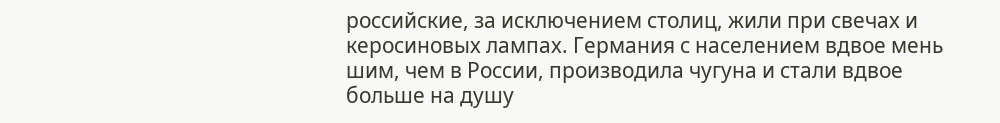российские, за исключением столиц, жили при свечах и керосиновых лампах. Германия с населением вдвое мень шим, чем в России, производила чугуна и стали вдвое больше на душу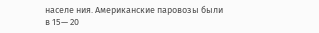населе ния. Американские паровозы были в 15— 20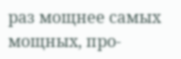раз мощнее самых мощных, про-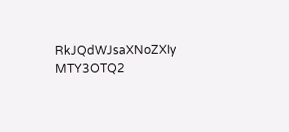RkJQdWJsaXNoZXIy MTY3OTQ2